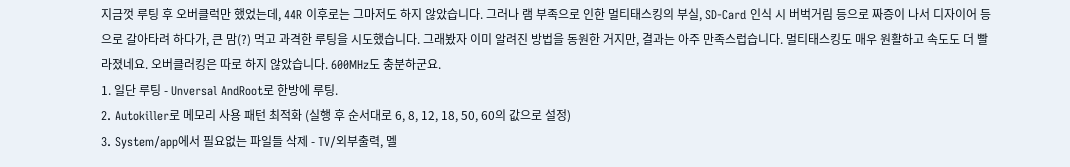지금껏 루팅 후 오버클럭만 했었는데, 44R 이후로는 그마저도 하지 않았습니다. 그러나 램 부족으로 인한 멀티태스킹의 부실, SD-Card 인식 시 버벅거림 등으로 짜증이 나서 디자이어 등으로 갈아타려 하다가, 큰 맘(?) 먹고 과격한 루팅을 시도했습니다. 그래봤자 이미 알려진 방법을 동원한 거지만, 결과는 아주 만족스럽습니다. 멀티태스킹도 매우 원활하고 속도도 더 빨라졌네요. 오버클러킹은 따로 하지 않았습니다. 600MHz도 충분하군요.
1. 일단 루팅 - Unversal AndRoot로 한방에 루팅.
2. Autokiller로 메모리 사용 패턴 최적화 (실행 후 순서대로 6, 8, 12, 18, 50, 60의 값으로 설정)
3. System/app에서 필요없는 파일들 삭제 - TV/외부출력, 멜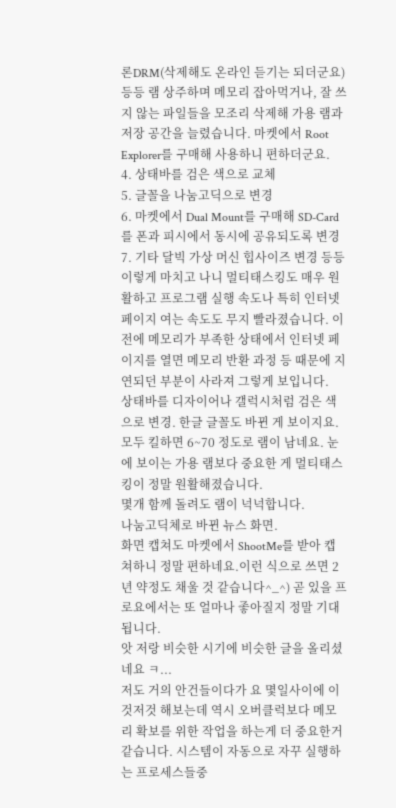론DRM(삭제해도 온라인 듣기는 되더군요) 등등 램 상주하며 메모리 잡아먹거나, 잘 쓰지 않는 파일들을 모조리 삭제해 가용 램과 저장 공간을 늘렸습니다. 마켓에서 Root Explorer를 구매해 사용하니 편하더군요.
4. 상태바를 검은 색으로 교체
5. 글꼴을 나눔고딕으로 변경
6. 마켓에서 Dual Mount를 구매해 SD-Card를 폰과 피시에서 동시에 공유되도록 변경
7. 기타 달빅 가상 머신 힙사이즈 변경 등등
이렇게 마치고 나니 멀티태스킹도 매우 원활하고 프로그램 실행 속도나 특히 인터넷 페이지 여는 속도도 무지 빨라졌습니다. 이전에 메모리가 부족한 상태에서 인터넷 페이지를 열면 메모리 반환 과정 등 때문에 지연되던 부분이 사라져 그렇게 보입니다.
상태바를 디자이어나 갤럭시처럼 검은 색으로 변경. 한글 글꼴도 바뀐 게 보이지요.
모두 킬하면 6~70 정도로 램이 남네요. 눈에 보이는 가용 램보다 중요한 게 멀티태스킹이 정말 원활해졌습니다.
몇개 함께 돌려도 램이 넉넉합니다.
나눔고딕체로 바뀐 뉴스 화면.
화면 캡쳐도 마켓에서 ShootMe를 받아 캡쳐하니 정말 편하네요.이런 식으로 쓰면 2년 약정도 채울 것 같습니다^_^) 곧 있을 프로요에서는 또 얼마나 좋아질지 정말 기대 됩니다.
앗 저랑 비슷한 시기에 비슷한 글을 올리셨네요 ㅋ...
저도 거의 안건들이다가 요 몇일사이에 이것저것 해보는데 역시 오버클럭보다 메모리 확보를 위한 작업을 하는게 더 중요한거 같습니다. 시스템이 자동으로 자꾸 실행하는 프로세스들중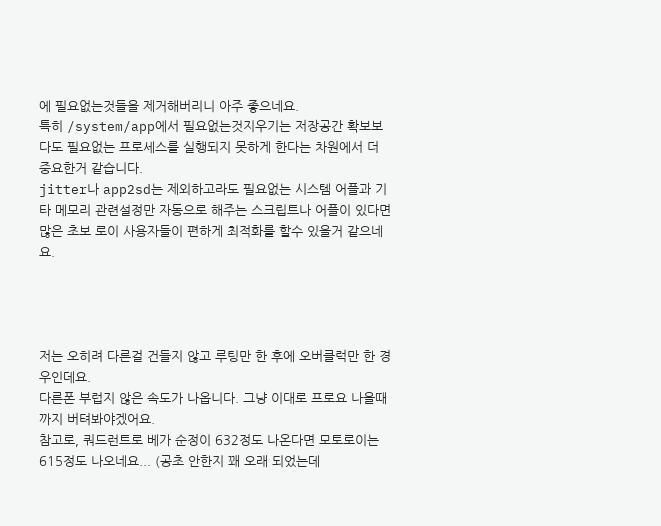에 필요없는것들을 제거해버리니 아주 좋으네요.
특히 /system/app에서 필요없는것지우기는 저장공간 확보보다도 필요없는 프로세스를 실행되지 못하게 한다는 차원에서 더 중요한거 같습니다.
jitter나 app2sd는 제외하고라도 필요없는 시스템 어플과 기타 메모리 관련설정만 자동으로 해주는 스크립트나 어플이 있다면 많은 초보 로이 사용자들이 편하게 최적화를 할수 있을거 같으네요.




저는 오히려 다른걸 건들지 않고 루팅만 한 후에 오버클럭만 한 경우인데요.
다른폰 부럽지 않은 속도가 나옵니다. 그냥 이대로 프로요 나올때까지 버텨봐야겠어요.
참고로, 쿼드런트로 베가 순정이 632정도 나온다면 모토로이는 615정도 나오네요... (공초 안한지 꽤 오래 되었는데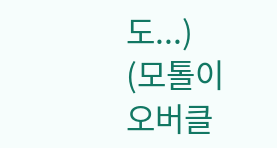도...)
(모톨이 오버클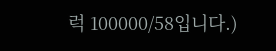럭 100000/58입니다.)